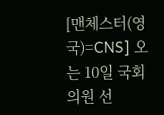[맨체스터(영국)=CNS] 오는 10일 국회의원 선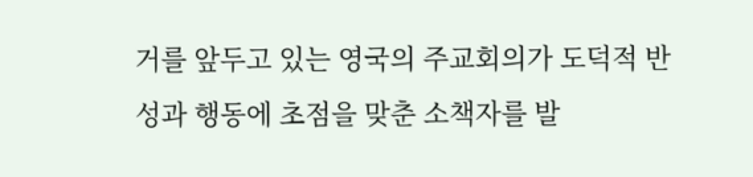거를 앞두고 있는 영국의 주교회의가 도덕적 반성과 행동에 초점을 맞춘 소책자를 발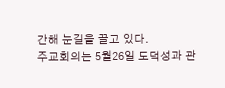간해 눈길을 끌고 있다.
주교회의는 5월26일 도덕성과 관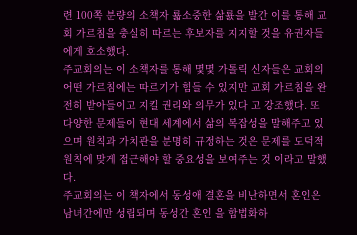련 100쪽 분량의 소책자 룗소중한 삶룘을 발간 이를 통해 교회 가르침을 충실히 따르는 후보자를 지지할 것을 유권자들에게 호소했다.
주교회의는 이 소책자를 통해 몇몇 가톨릭 신자들은 교회의 어떤 가르침에는 따르기가 힘들 수 있지만 교회 가르침을 완전히 받아들이고 지킬 권리와 의무가 있다 고 강조했다. 또 다양한 문제들이 현대 세계에서 삶의 복잡성을 말해주고 있으며 원칙과 가치관을 분명히 규정하는 것은 문제를 도덕적 원칙에 맞게 접근해야 할 중요성을 보여주는 것 이라고 말했다.
주교회의는 이 책자에서 동성애 결혼을 비난하면서 혼인은 남녀간에만 성립되며 동성간 혼인 을 합법화하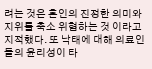려는 것은 혼인의 진정한 의미와 지위를 축소 위협하는 것 이라고 지적했다. 또 낙태에 대해 의료인들의 윤리성이 타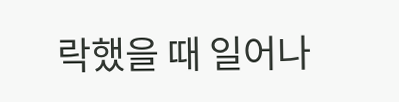락했을 때 일어나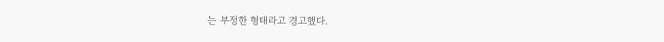는 부정한 형태라고 경고했다.